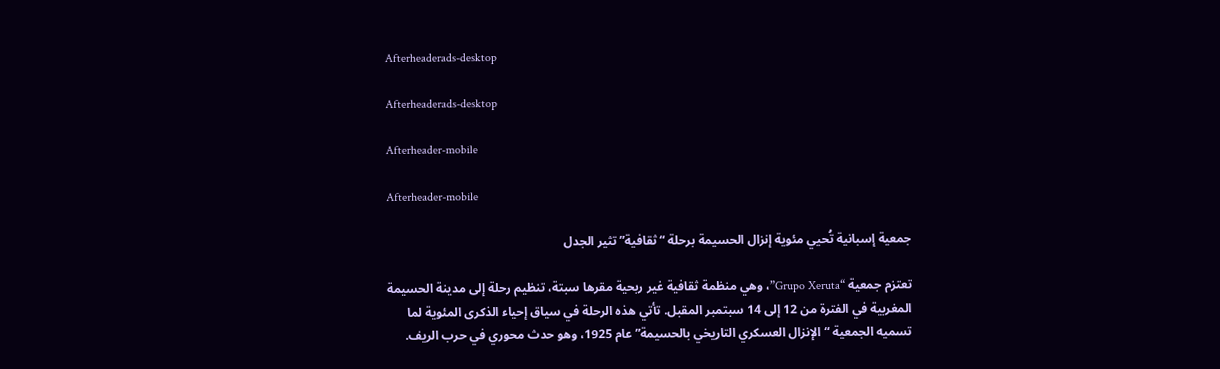Afterheaderads-desktop

Afterheaderads-desktop

Afterheader-mobile

Afterheader-mobile

جمعية إسبانية تُحيي مئوية إنزال الحسيمة برحلة “ثقافية” تثير الجدل

تعتزم جمعية “Grupo Xeruta”، وهي منظمة ثقافية غير ربحية مقرها سبتة، تنظيم رحلة إلى مدينة الحسيمة المغربية في الفترة من 12 إلى 14 سبتمبر المقبل. تأتي هذه الرحلة في سياق إحياء الذكرى المئوية لما تسميه الجمعية “الإنزال العسكري التاريخي بالحسيمة” عام 1925، وهو حدث محوري في حرب الريف.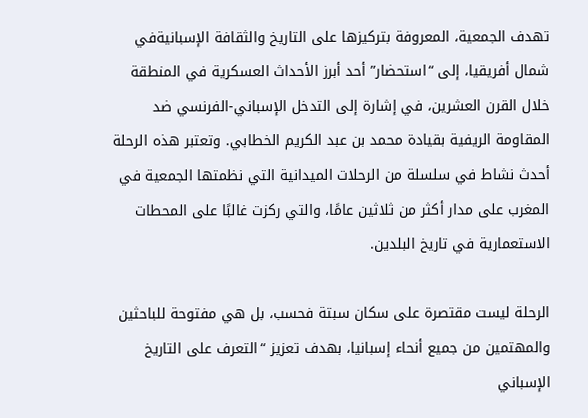تهدف الجمعية، المعروفة بتركيزها على التاريخ والثقافة الإسبانيةفي شمال أفريقيا، إلى “استحضار” أحد أبرز الأحداث العسكرية في المنطقة خلال القرن العشرين، في إشارة إلى التدخل الإسباني-الفرنسي ضد المقاومة الريفية بقيادة محمد بن عبد الكريم الخطابي. وتعتبر هذه الرحلة أحدث نشاط في سلسلة من الرحلات الميدانية التي نظمتها الجمعية في المغرب على مدار أكثر من ثلاثين عامًا، والتي ركزت غالبًا على المحطات الاستعمارية في تاريخ البلدين.

الرحلة ليست مقتصرة على سكان سبتة فحسب، بل هي مفتوحة للباحثين والمهتمين من جميع أنحاء إسبانيا، بهدف تعزيز “التعرف على التاريخ الإسباني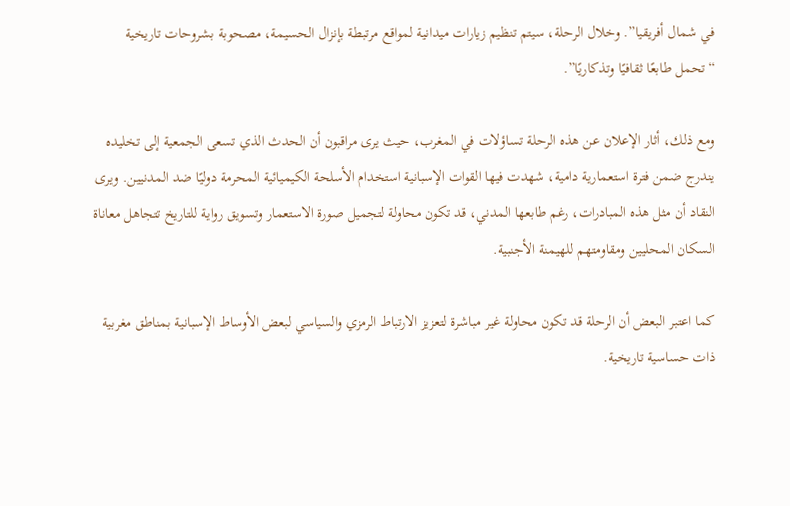في شمال أفريقيا”. وخلال الرحلة، سيتم تنظيم زيارات ميدانية لمواقع مرتبطة بإنزال الحسيمة، مصحوبة بشروحات تاريخية “تحمل طابعًا ثقافيًا وتذكاريًا”.

ومع ذلك، أثار الإعلان عن هذه الرحلة تساؤلات في المغرب، حيث يرى مراقبون أن الحدث الذي تسعى الجمعية إلى تخليده يندرج ضمن فترة استعمارية دامية، شهدت فيها القوات الإسبانية استخدام الأسلحة الكيميائية المحرمة دوليًا ضد المدنيين. ويرى النقاد أن مثل هذه المبادرات، رغم طابعها المدني، قد تكون محاولة لتجميل صورة الاستعمار وتسويق رواية للتاريخ تتجاهل معاناة السكان المحليين ومقاومتهم للهيمنة الأجنبية.

كما اعتبر البعض أن الرحلة قد تكون محاولة غير مباشرة لتعزيز الارتباط الرمزي والسياسي لبعض الأوساط الإسبانية بمناطق مغربية ذات حساسية تاريخية.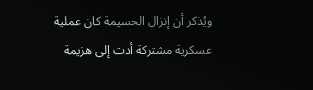ويُذكر أن إنزال الحسيمة كان عملية عسكرية مشتركة أدت إلى هزيمة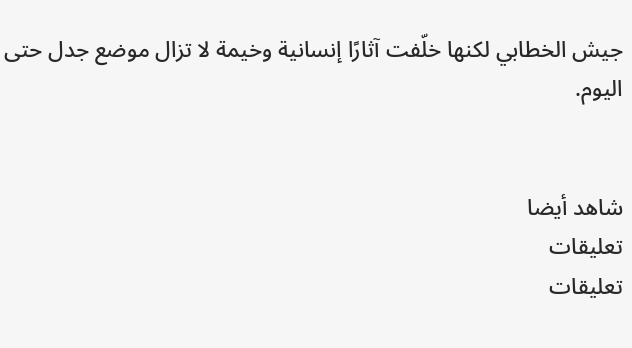جيش الخطابي لكنها خلّفت آثارًا إنسانية وخيمة لا تزال موضع جدل حتى اليوم.


شاهد أيضا
تعليقات
تعليقات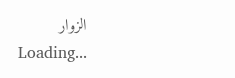الزوار
Loading...